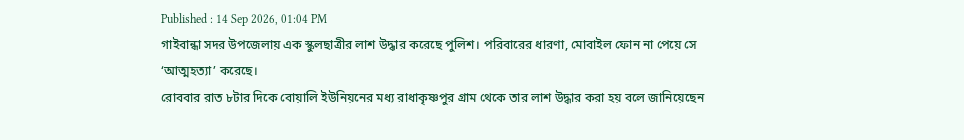Published : 14 Sep 2026, 01:04 PM
গাইবান্ধা সদর উপজেলায় এক স্কুলছাত্রীর লাশ উদ্ধার করেছে পুলিশ। পরিবারের ধারণা, মোবাইল ফোন না পেয়ে সে ‘আত্মহত্যা’ করেছে।
রোববার রাত ৮টার দিকে বোয়ালি ইউনিয়নের মধ্য রাধাকৃষ্ণপুর গ্রাম থেকে তার লাশ উদ্ধার করা হয় বলে জানিয়েছেন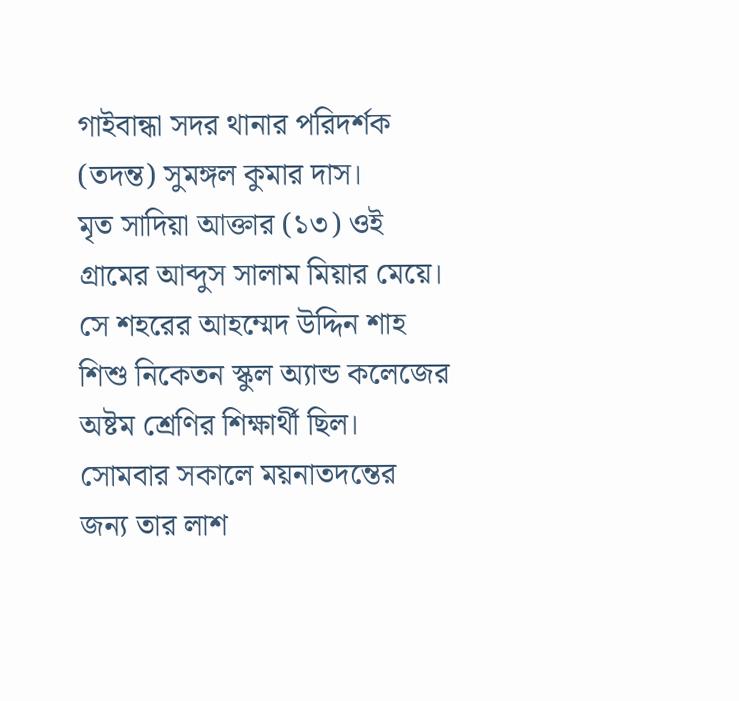গাইবান্ধা সদর থানার পরিদর্শক (তদন্ত) সুমঙ্গল কুমার দাস।
মৃত সাদিয়া আক্তার (১৩) ওই গ্রামের আব্দুস সালাম মিয়ার মেয়ে। সে শহরের আহম্মেদ উদ্দিন শাহ শিশু নিকেতন স্কুল অ্যান্ড কলেজের অষ্টম শ্রেণির শিক্ষার্থী ছিল।
সোমবার সকালে ময়নাতদন্তের জন্য তার লাশ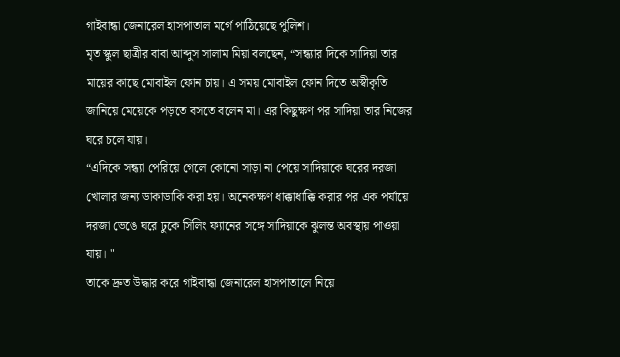গাইবান্ধা জেনারেল হাসপাতাল মর্গে পাঠিয়েছে পুলিশ।
মৃত স্কুল ছাত্রীর বাবা আব্দুস সালাম মিয়া বলছেন, “সন্ধ্যার দিকে সাদিয়া তার মায়ের কাছে মোবাইল ফোন চায়। এ সময় মোবাইল ফোন দিতে অস্বীকৃতি জানিয়ে মেয়েকে পড়তে বসতে বলেন মা। এর কিছুক্ষণ পর সাদিয়া তার নিজের ঘরে চলে যায়।
“এদিকে সন্ধ্যা পেরিয়ে গেলে কোনো সাড়া না পেয়ে সাদিয়াকে ঘরের দরজা খোলার জন্য ডাকাডাকি করা হয়। অনেকক্ষণ ধাক্কাধাক্কি করার পর এক পর্যায়ে দরজা ভেঙে ঘরে ঢুকে সিলিং ফ্যানের সঙ্গে সাদিয়াকে ঝুলন্ত অবস্থায় পাওয়া যায়। "
তাকে দ্রুত উদ্ধার করে গাইবান্ধা জেনারেল হাসপাতালে নিয়ে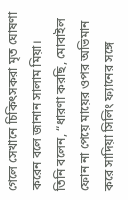গেলে সেখানে চিকিৎসকরা মৃত ঘোষণা করেন বলে জানান সালাম মিয়া।
তিনি বলেন, “ধারণা করছি, মোবাইল ফোন না পেয়ে মায়ের ওপর অভিমান করে সাদিয়া সিলিং ফ্যানের সঙ্গে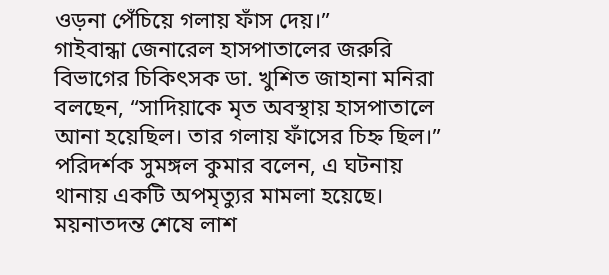ওড়না পেঁচিয়ে গলায় ফাঁস দেয়।”
গাইবান্ধা জেনারেল হাসপাতালের জরুরি বিভাগের চিকিৎসক ডা. খুশিত জাহানা মনিরা বলছেন, “সাদিয়াকে মৃত অবস্থায় হাসপাতালে আনা হয়েছিল। তার গলায় ফাঁসের চিহ্ন ছিল।”
পরিদর্শক সুমঙ্গল কুমার বলেন, এ ঘটনায় থানায় একটি অপমৃত্যুর মামলা হয়েছে। ময়নাতদন্ত শেষে লাশ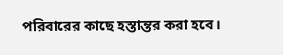পরিবারের কাছে হস্তান্তর করা হবে।